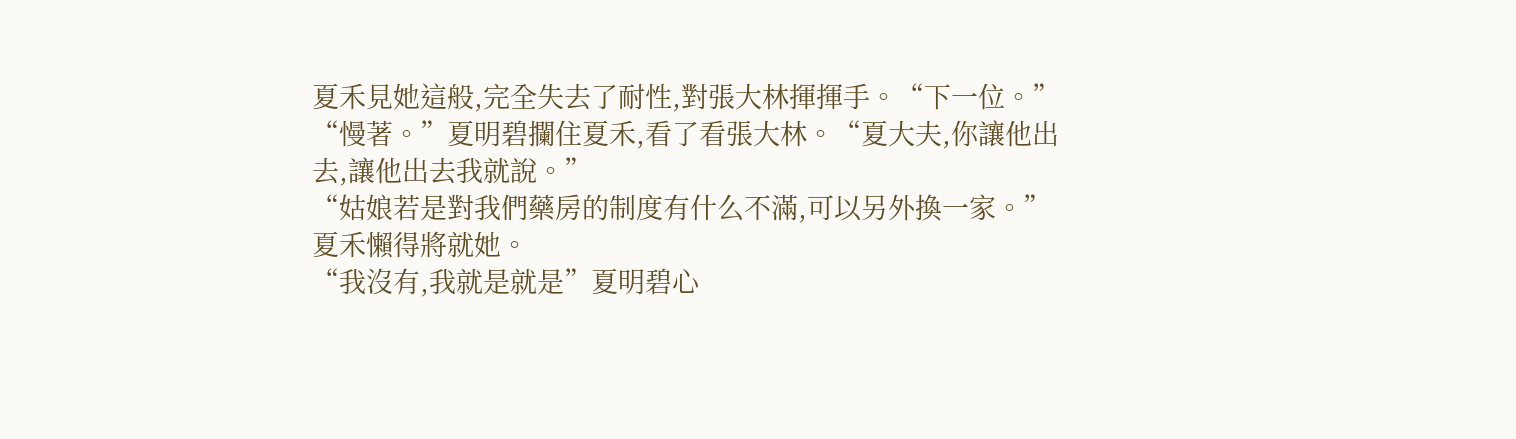夏禾見她這般,完全失去了耐性,對張大林揮揮手。“下一位。”
“慢著。”夏明碧攔住夏禾,看了看張大林。“夏大夫,你讓他出去,讓他出去我就說。”
“姑娘若是對我們藥房的制度有什么不滿,可以另外換一家。”夏禾懶得將就她。
“我沒有,我就是就是”夏明碧心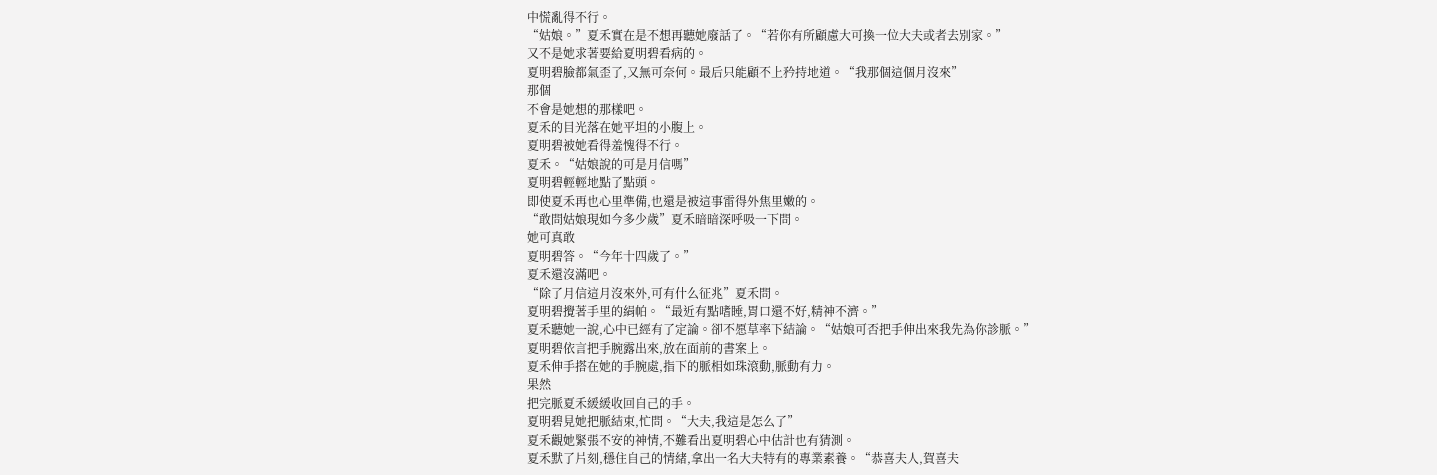中慌亂得不行。
“姑娘。”夏禾實在是不想再聽她廢話了。“若你有所顧慮大可換一位大夫或者去別家。”
又不是她求著要給夏明碧看病的。
夏明碧臉都氣歪了,又無可奈何。最后只能顧不上矜持地道。“我那個這個月沒來”
那個
不會是她想的那樣吧。
夏禾的目光落在她平坦的小腹上。
夏明碧被她看得羞愧得不行。
夏禾。“姑娘說的可是月信嗎”
夏明碧輕輕地點了點頭。
即使夏禾再也心里準備,也還是被這事雷得外焦里嫩的。
“敢問姑娘現如今多少歲”夏禾暗暗深呼吸一下問。
她可真敢
夏明碧答。“今年十四歲了。”
夏禾還沒滿吧。
“除了月信這月沒來外,可有什么征兆”夏禾問。
夏明碧攪著手里的絹帕。“最近有點嗜睡,胃口還不好,精神不濟。”
夏禾聽她一說,心中已經有了定論。卻不愿草率下結論。“姑娘可否把手伸出來我先為你診脈。”
夏明碧依言把手腕露出來,放在面前的書案上。
夏禾伸手搭在她的手腕處,指下的脈相如珠滾動,脈動有力。
果然
把完脈夏禾緩緩收回自己的手。
夏明碧見她把脈結束,忙問。“大夫,我這是怎么了”
夏禾觀她緊張不安的神情,不難看出夏明碧心中估計也有猜測。
夏禾默了片刻,穩住自己的情緒,拿出一名大夫特有的專業素養。“恭喜夫人,賀喜夫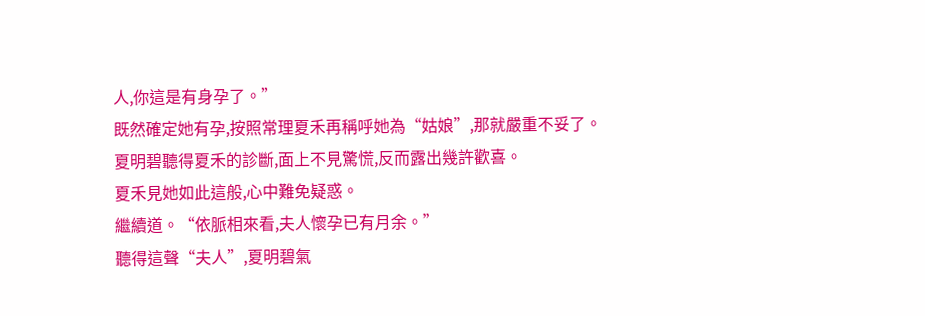人,你這是有身孕了。”
既然確定她有孕,按照常理夏禾再稱呼她為“姑娘”,那就嚴重不妥了。
夏明碧聽得夏禾的診斷,面上不見驚慌,反而露出幾許歡喜。
夏禾見她如此這般,心中難免疑惑。
繼續道。“依脈相來看,夫人懷孕已有月余。”
聽得這聲“夫人”,夏明碧氣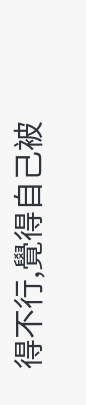得不行,覺得自己被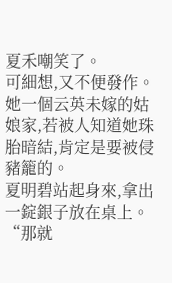夏禾嘲笑了。
可細想,又不便發作。
她一個云英未嫁的姑娘家,若被人知道她珠胎暗結,肯定是要被侵豬籠的。
夏明碧站起身來,拿出一錠銀子放在桌上。“那就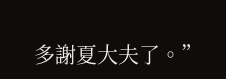多謝夏大夫了。”